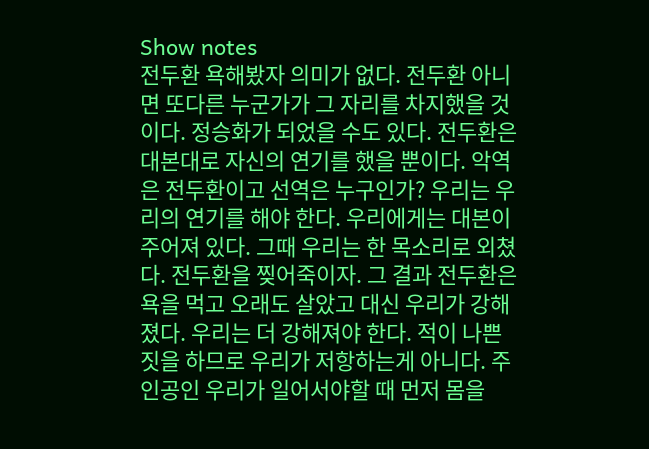Show notes
전두환 욕해봤자 의미가 없다. 전두환 아니면 또다른 누군가가 그 자리를 차지했을 것이다. 정승화가 되었을 수도 있다. 전두환은 대본대로 자신의 연기를 했을 뿐이다. 악역은 전두환이고 선역은 누구인가? 우리는 우리의 연기를 해야 한다. 우리에게는 대본이 주어져 있다. 그때 우리는 한 목소리로 외쳤다. 전두환을 찢어죽이자. 그 결과 전두환은 욕을 먹고 오래도 살았고 대신 우리가 강해졌다. 우리는 더 강해져야 한다. 적이 나쁜 짓을 하므로 우리가 저항하는게 아니다. 주인공인 우리가 일어서야할 때 먼저 몸을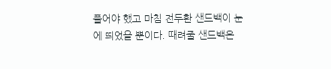풀어야 했고 마침 전두환 샌드백이 눈에 띄었을 뿐이다. 때려줄 샌드백은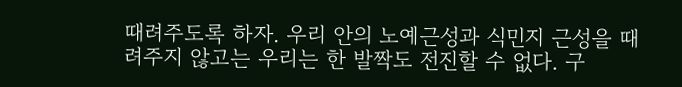때려주도록 하자. 우리 안의 노예근성과 식민지 근성을 때려주지 않고는 우리는 한 발짝도 전진할 수 없다. 구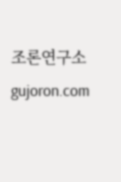조론연구소 gujoron.com